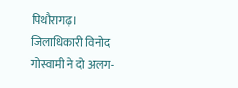पिथौरागढ़। जिलाधिकारी विनोद गोस्वामी ने दो अलग-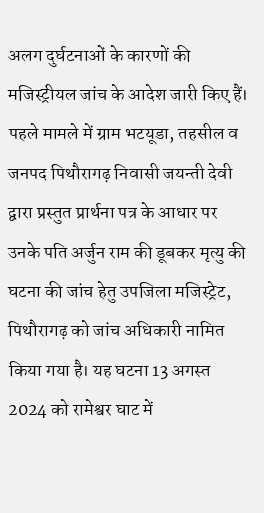अलग दुर्घटनाओं के कारणों की मजिस्ट्रीयल जांच के आदेश जारी किए हैं।
पहले मामले में ग्राम भटयूडा, तहसील व जनपद पिथौरागढ़ निवासी जयन्ती देवी द्वारा प्रस्तुत प्रार्थना पत्र के आधार पर उनके पति अर्जुन राम की डूबकर मृत्यु की घटना की जांच हेतु उपजिला मजिस्ट्रेट, पिथौरागढ़ को जांच अधिकारी नामित किया गया है। यह घटना 13 अगस्त 2024 को रामेश्वर घाट में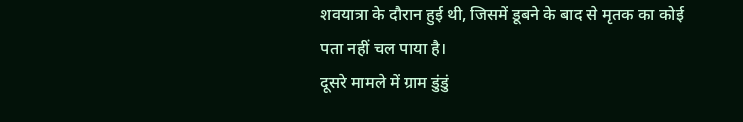शवयात्रा के दौरान हुई थी, जिसमें डूबने के बाद से मृतक का कोई पता नहीं चल पाया है।
दूसरे मामले में ग्राम डुंडुं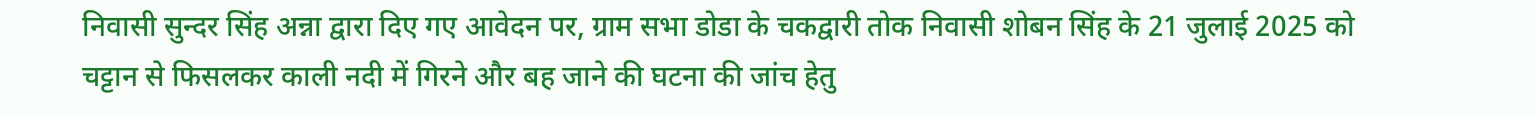निवासी सुन्दर सिंह अन्ना द्वारा दिए गए आवेदन पर, ग्राम सभा डोडा के चकद्वारी तोक निवासी शोबन सिंह के 21 जुलाई 2025 को चट्टान से फिसलकर काली नदी में गिरने और बह जाने की घटना की जांच हेतु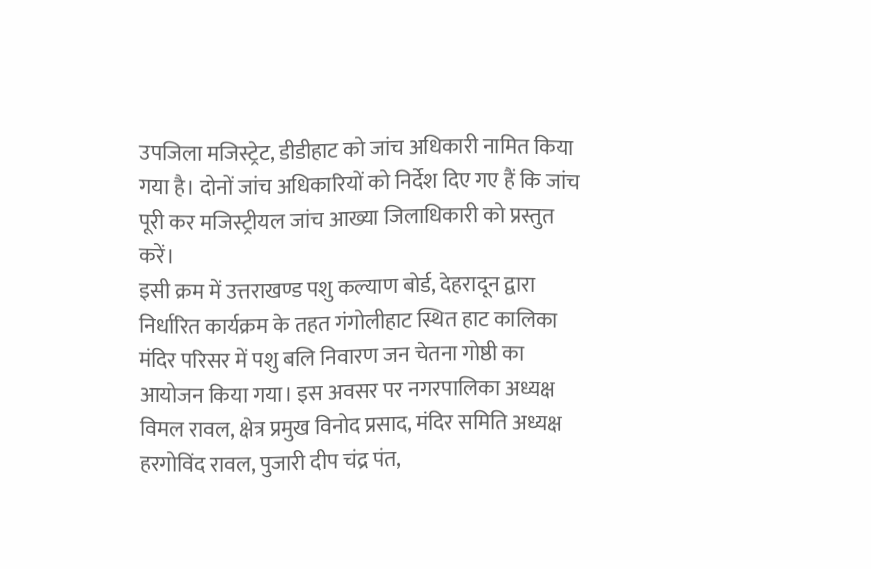उपजिला मजिस्ट्रेट, डीडीहाट को जांच अधिकारी नामित किया गया है। दोनों जांच अधिकारियों को निर्देश दिए गए हैं कि जांच पूरी कर मजिस्ट्रीयल जांच आख्या जिलाधिकारी को प्रस्तुत करें।
इसी क्रम में उत्तराखण्ड पशु कल्याण बोर्ड, देहरादून द्वारा निर्धारित कार्यक्रम के तहत गंगोलीहाट स्थित हाट कालिका मंदिर परिसर में पशु बलि निवारण जन चेतना गोष्ठी का आयोजन किया गया। इस अवसर पर नगरपालिका अध्यक्ष विमल रावल, क्षेत्र प्रमुख विनोद प्रसाद, मंदिर समिति अध्यक्ष हरगोविंद रावल, पुजारी दीप चंद्र पंत,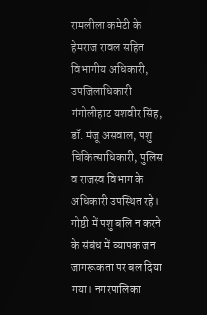रामलीला कमेटी के हेमराज रावल सहित विभागीय अधिकारी, उपजिलाधिकारी गंगोलीहाट यशवीर सिंह, डॉ. मंजू असवाल, पशु चिकित्साधिकारी, पुलिस व राजस्व विभाग के अधिकारी उपस्थित रहे।
गोष्ठी में पशु बलि न करने के संबंध में व्यापक जन जागरूकता पर बल दिया गया। नगरपालिका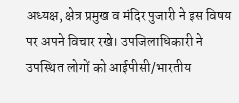अध्यक्ष, क्षेत्र प्रमुख व मंदिर पुजारी ने इस विषय पर अपने विचार रखे। उपजिलाधिकारी ने उपस्थित लोगों को आईपीसी/भारतीय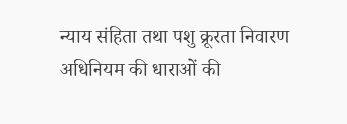न्याय संहिता तथा पशु क्रूरता निवारण अधिनियम की धाराओं की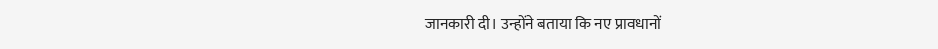जानकारी दी। उन्होंने बताया कि नए प्रावधानों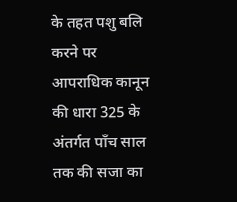के तहत पशु बलि करने पर आपराधिक कानून की धारा 325 के अंतर्गत पाँच साल तक की सजा का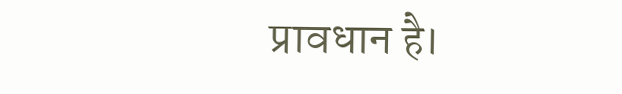प्रावधान है।